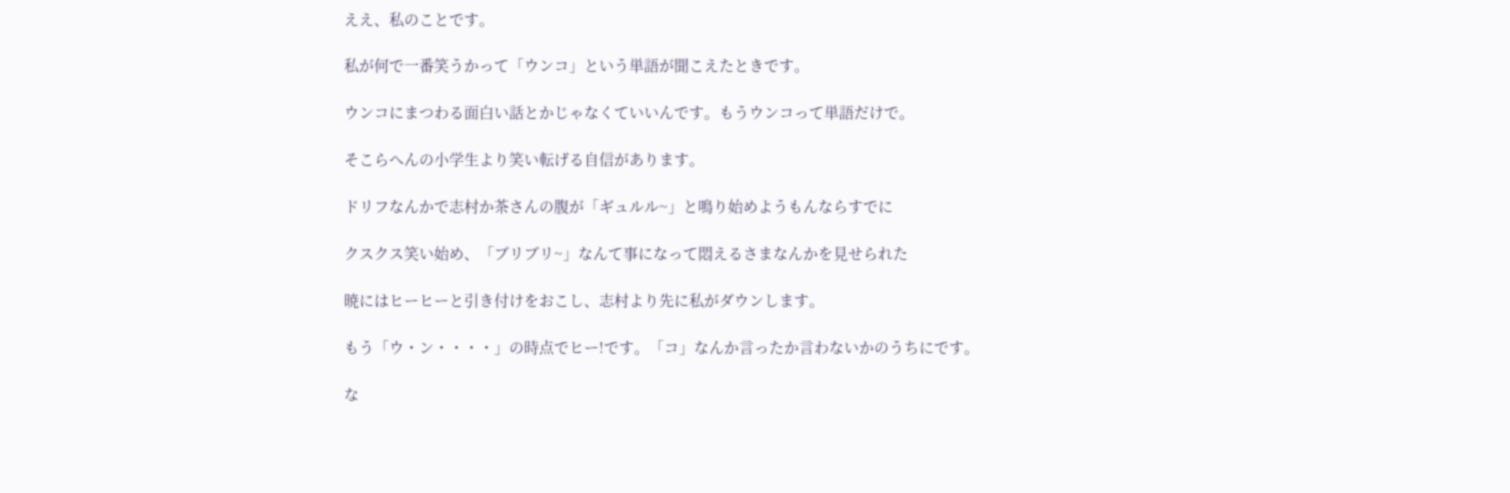ええ、私のことです。

私が何で一番笑うかって「ウンコ」という単語が聞こえたときです。

ウンコにまつわる面白い話とかじゃなくていいんです。もうウンコって単語だけで。

そこらへんの小学生より笑い転げる自信があります。

ドリフなんかで志村か茶さんの腹が「ギュルル~」と鳴り始めようもんならすでに

クスクス笑い始め、「ブリブリ~」なんて事になって悶えるさまなんかを見せられた

暁にはヒーヒーと引き付けをおこし、志村より先に私がダウンします。

もう「ウ・ン・・・・」の時点でヒー!です。「コ」なんか言ったか言わないかのうちにです。

な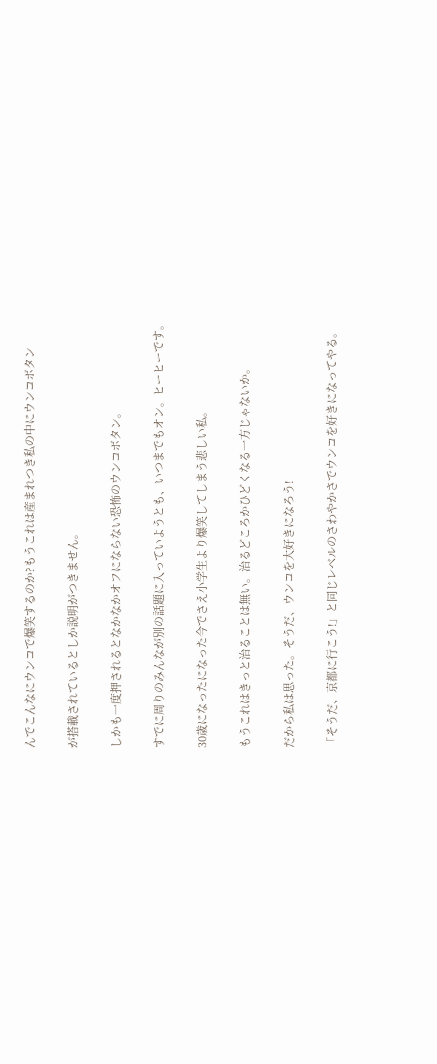んでこんなにウンコで爆笑するのか?もうこれは産まれつき私の中にウンコボタン

が搭載されているとしか説明がつきません。

しかも一度押されるとなかなかオフにならない恐怖のウンコボタン。

すでに周りのみんなが別の話題に入っていようとも、いつまでもオン。ヒーヒーです。

30歳になったになった今でさえ小学生より爆笑してしまう悲しい私。

もうこれはきっと治ることは無い。治るどころかひどくなる一方じゃないか。

だから私は思った。そうだ、ウンコを大好きになろう!

「そうだ、京都に行こう!」と同じレベルのさわやかさでウンコを好きになってやる。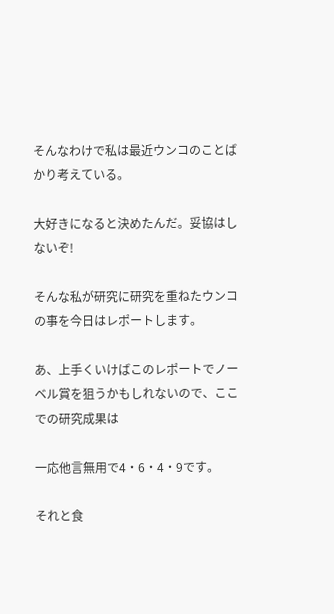そんなわけで私は最近ウンコのことばかり考えている。

大好きになると決めたんだ。妥協はしないぞ!

そんな私が研究に研究を重ねたウンコの事を今日はレポートします。

あ、上手くいけばこのレポートでノーベル賞を狙うかもしれないので、ここでの研究成果は

一応他言無用で4・6・4・9です。

それと食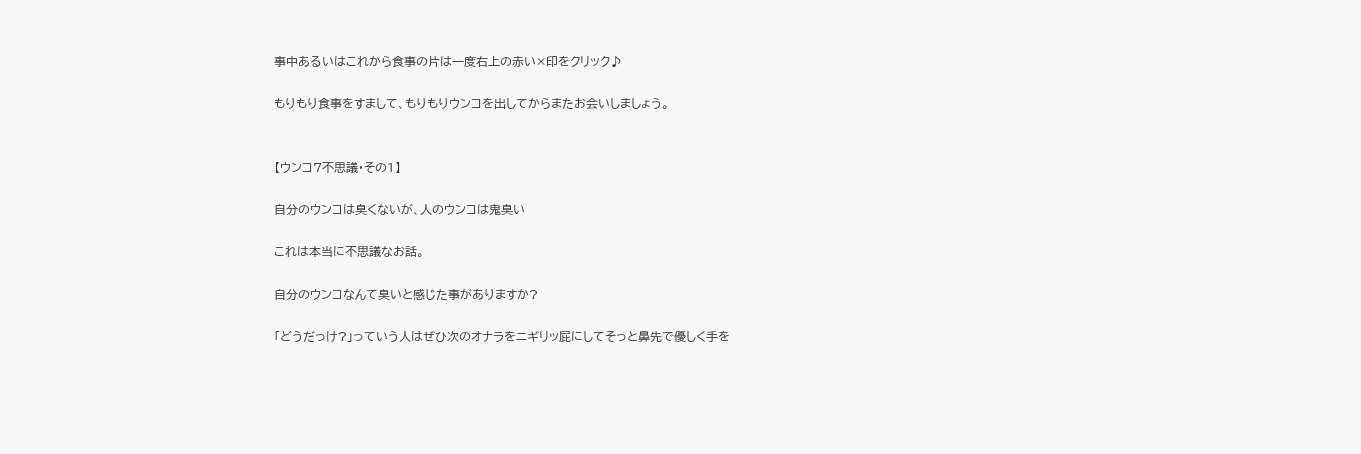事中あるいはこれから食事の片は一度右上の赤い×印をクリック♪

もりもり食事をすまして、もりもりウンコを出してからまたお会いしましょう。


【ウンコ7不思議・その1】

自分のウンコは臭くないが、人のウンコは鬼臭い

これは本当に不思議なお話。

自分のウンコなんて臭いと感じた事がありますか?

「どうだっけ?」っていう人はぜひ次のオナラをニギリッ屁にしてそっと鼻先で優しく手を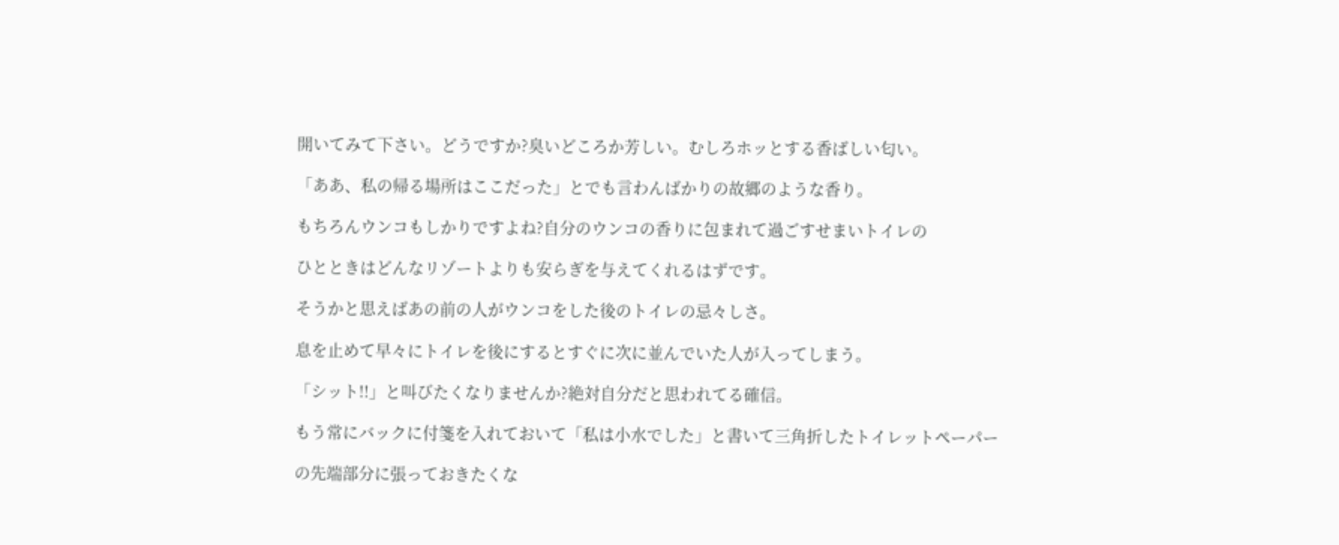開いてみて下さい。どうですか?臭いどころか芳しい。むしろホッとする香ばしい匂い。

「ああ、私の帰る場所はここだった」とでも言わんばかりの故郷のような香り。

もちろんウンコもしかりですよね?自分のウンコの香りに包まれて過ごすせまいトイレの

ひとときはどんなリゾートよりも安らぎを与えてくれるはずです。

そうかと思えばあの前の人がウンコをした後のトイレの忌々しさ。

息を止めて早々にトイレを後にするとすぐに次に並んでいた人が入ってしまう。

「シット!!」と叫びたくなりませんか?絶対自分だと思われてる確信。

もう常にバックに付箋を入れておいて「私は小水でした」と書いて三角折したトイレットペーパー

の先端部分に張っておきたくな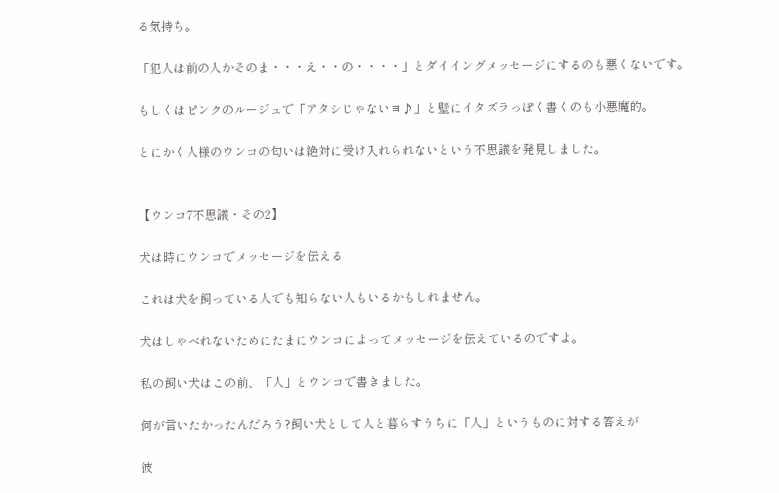る気持ち。

「犯人は前の人かそのま・・・え・・の・・・・」とダイイングメッセージにするのも悪くないです。

もしくはピンクのルージュで「アタシじゃないヨ♪」と壁にイタズラっぽく書くのも小悪魔的。

とにかく人様のウンコの匂いは絶対に受け入れられないという不思議を発見しました。


【ウンコ7不思議・その2】

犬は時にウンコでメッセージを伝える

これは犬を飼っている人でも知らない人もいるかもしれません。

犬はしゃべれないためにたまにウンコによってメッセージを伝えているのですよ。

私の飼い犬はこの前、「人」とウンコで書きました。

何が言いたかったんだろう?飼い犬として人と暮らすうちに「人」というものに対する答えが

彼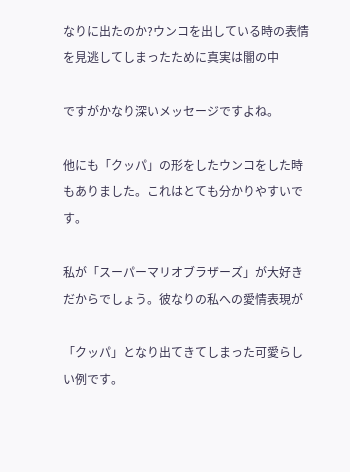なりに出たのか?ウンコを出している時の表情を見逃してしまったために真実は闇の中

ですがかなり深いメッセージですよね。

他にも「クッパ」の形をしたウンコをした時もありました。これはとても分かりやすいです。

私が「スーパーマリオブラザーズ」が大好きだからでしょう。彼なりの私への愛情表現が

「クッパ」となり出てきてしまった可愛らしい例です。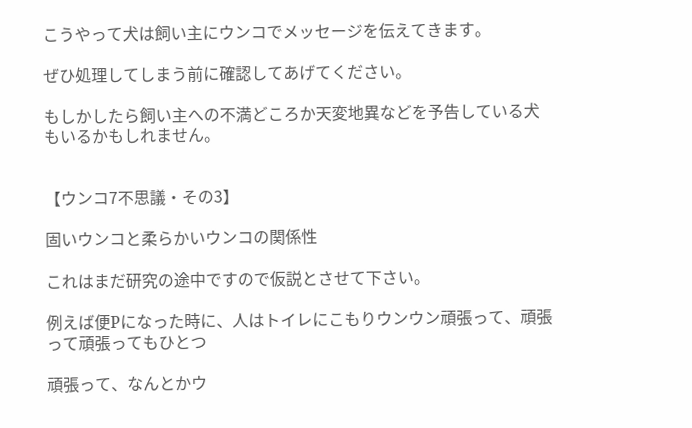こうやって犬は飼い主にウンコでメッセージを伝えてきます。

ぜひ処理してしまう前に確認してあげてください。

もしかしたら飼い主への不満どころか天変地異などを予告している犬もいるかもしれません。


【ウンコ7不思議・その3】

固いウンコと柔らかいウンコの関係性

これはまだ研究の途中ですので仮説とさせて下さい。

例えば便Pになった時に、人はトイレにこもりウンウン頑張って、頑張って頑張ってもひとつ

頑張って、なんとかウ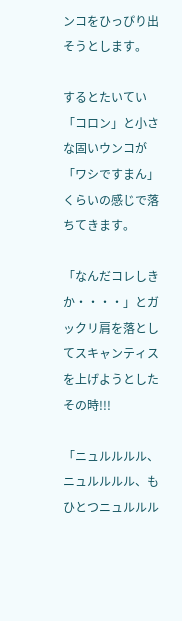ンコをひっぴり出そうとします。

するとたいてい「コロン」と小さな固いウンコが「ワシですまん」くらいの感じで落ちてきます。

「なんだコレしきか・・・・」とガックリ肩を落としてスキャンティスを上げようとしたその時!!!

「ニュルルルル、ニュルルルル、もひとつニュルルル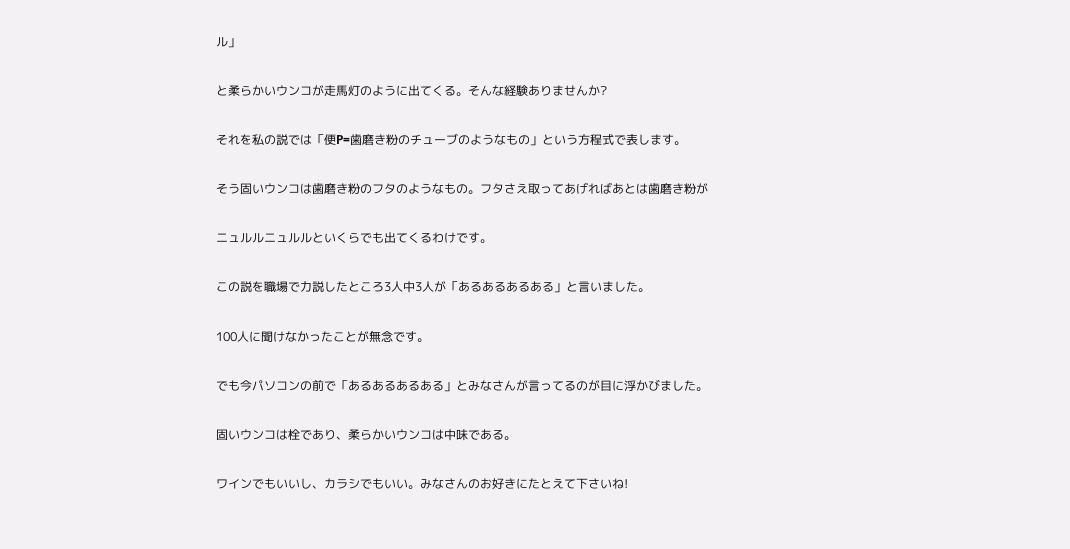ル」

と柔らかいウンコが走馬灯のように出てくる。そんな経験ありませんか?

それを私の説では「便P=歯磨き粉のチューブのようなもの」という方程式で表します。

そう固いウンコは歯磨き粉のフタのようなもの。フタさえ取ってあげればあとは歯磨き粉が

ニュルルニュルルといくらでも出てくるわけです。

この説を職場で力説したところ3人中3人が「あるあるあるある」と言いました。

100人に聞けなかったことが無念です。

でも今パソコンの前で「あるあるあるある」とみなさんが言ってるのが目に浮かびました。

固いウンコは栓であり、柔らかいウンコは中味である。

ワインでもいいし、カラシでもいい。みなさんのお好きにたとえて下さいね!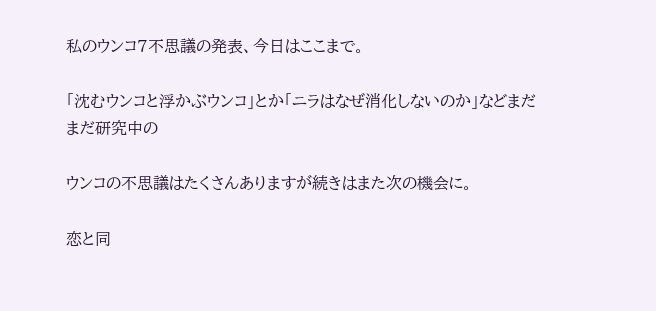私のウンコ7不思議の発表、今日はここまで。

「沈むウンコと浮かぶウンコ」とか「ニラはなぜ消化しないのか」などまだまだ研究中の

ウンコの不思議はたくさんありますが続きはまた次の機会に。

恋と同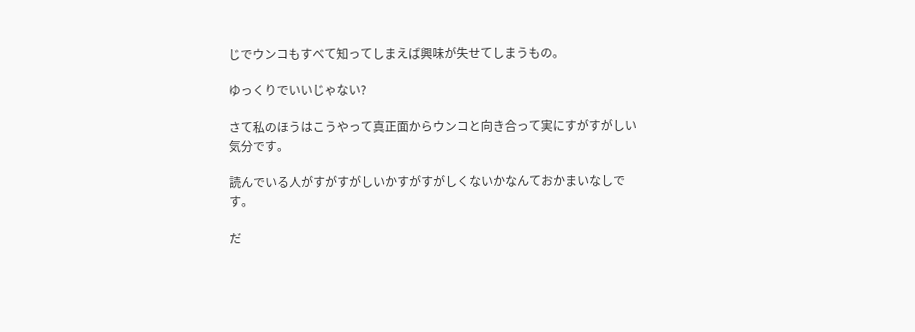じでウンコもすべて知ってしまえば興味が失せてしまうもの。

ゆっくりでいいじゃない?

さて私のほうはこうやって真正面からウンコと向き合って実にすがすがしい気分です。

読んでいる人がすがすがしいかすがすがしくないかなんておかまいなしです。

だ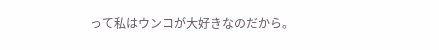って私はウンコが大好きなのだから。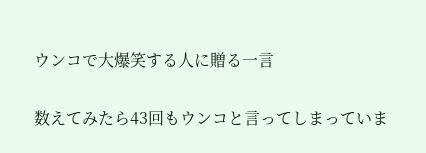ウンコで大爆笑する人に贈る一言

数えてみたら43回もウンコと言ってしまっていま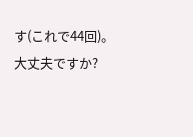す(これで44回)。大丈夫ですか?